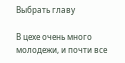Выбрать главу

В цехе очень много молодежи, и почти все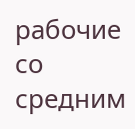рабочие со средним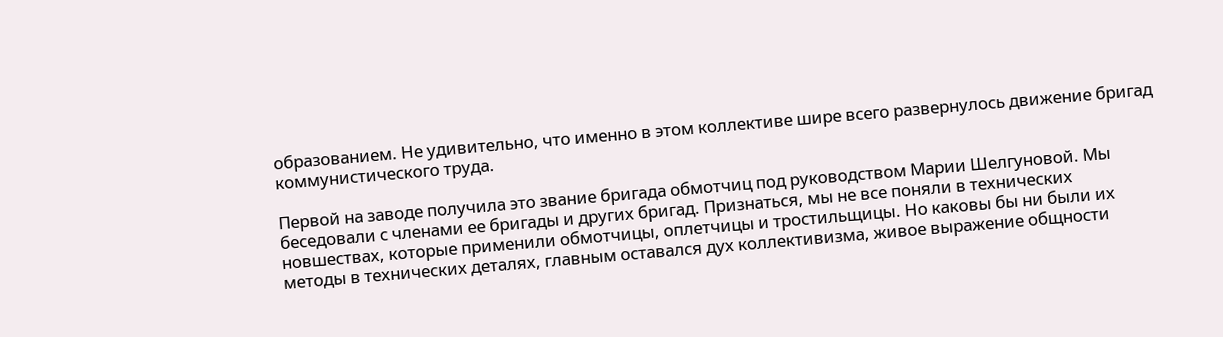образованием. Не удивительно, что именно в этом коллективе шире всего развернулось движение бригад коммунистического труда.

Первой на заводе получила это звание бригада обмотчиц под руководством Марии Шелгуновой. Мы беседовали с членами ее бригады и других бригад. Признаться, мы не все поняли в технических новшествах, которые применили обмотчицы, оплетчицы и тростильщицы. Но каковы бы ни были их методы в технических деталях, главным оставался дух коллективизма, живое выражение общности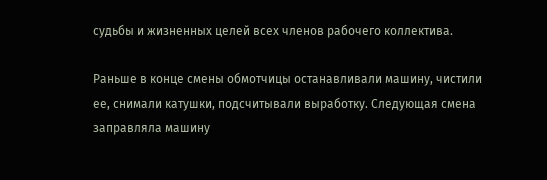судьбы и жизненных целей всех членов рабочего коллектива.

Раньше в конце смены обмотчицы останавливали машину, чистили ее, снимали катушки, подсчитывали выработку. Следующая смена заправляла машину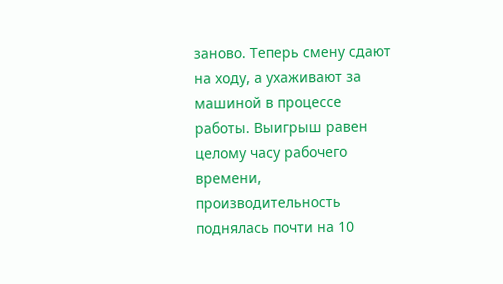заново. Теперь смену сдают на ходу, а ухаживают за машиной в процессе работы. Выигрыш равен целому часу рабочего времени, производительность поднялась почти на 10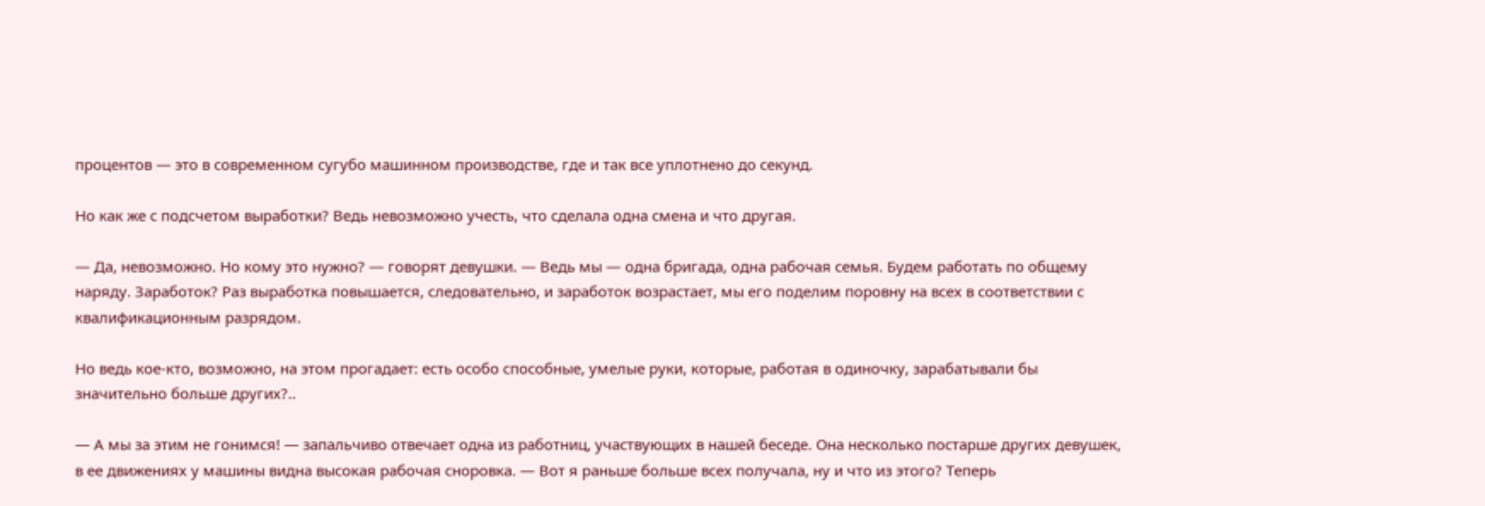процентов — это в современном сугубо машинном производстве, где и так все уплотнено до секунд.

Но как же с подсчетом выработки? Ведь невозможно учесть, что сделала одна смена и что другая.

— Да, невозможно. Но кому это нужно? — говорят девушки. — Ведь мы — одна бригада, одна рабочая семья. Будем работать по общему наряду. Заработок? Раз выработка повышается, следовательно, и заработок возрастает, мы его поделим поровну на всех в соответствии с квалификационным разрядом.

Но ведь кое-кто, возможно, на этом прогадает: есть особо способные, умелые руки, которые, работая в одиночку, зарабатывали бы значительно больше других?..

— А мы за этим не гонимся! — запальчиво отвечает одна из работниц, участвующих в нашей беседе. Она несколько постарше других девушек, в ее движениях у машины видна высокая рабочая сноровка. — Вот я раньше больше всех получала, ну и что из этого? Теперь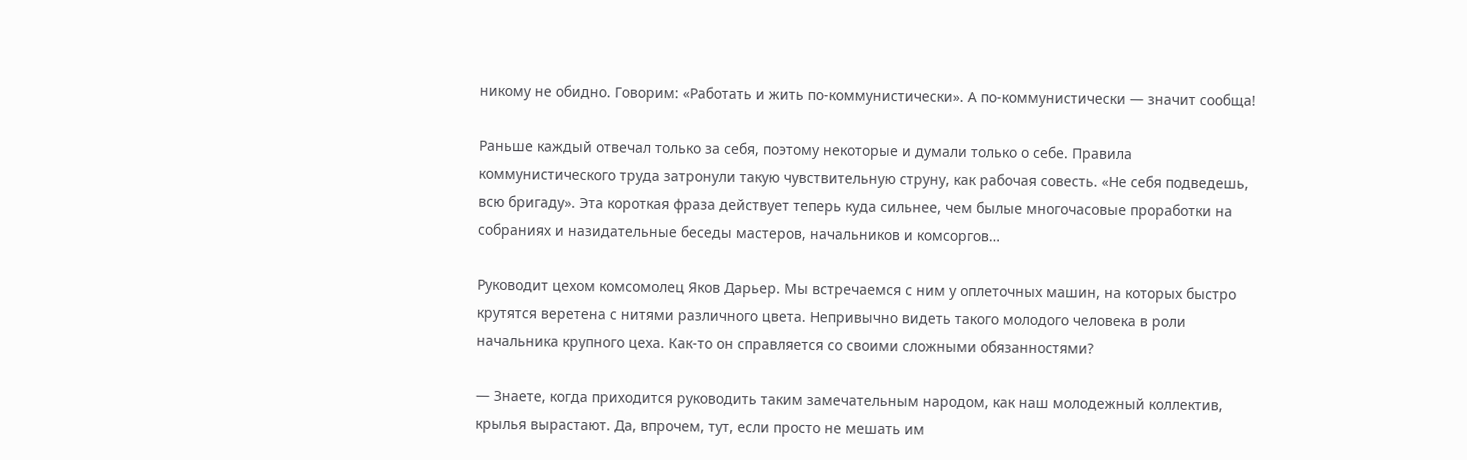никому не обидно. Говорим: «Работать и жить по-коммунистически». А по-коммунистически — значит сообща!

Раньше каждый отвечал только за себя, поэтому некоторые и думали только о себе. Правила коммунистического труда затронули такую чувствительную струну, как рабочая совесть. «Не себя подведешь, всю бригаду». Эта короткая фраза действует теперь куда сильнее, чем былые многочасовые проработки на собраниях и назидательные беседы мастеров, начальников и комсоргов…

Руководит цехом комсомолец Яков Дарьер. Мы встречаемся с ним у оплеточных машин, на которых быстро крутятся веретена с нитями различного цвета. Непривычно видеть такого молодого человека в роли начальника крупного цеха. Как-то он справляется со своими сложными обязанностями?

— Знаете, когда приходится руководить таким замечательным народом, как наш молодежный коллектив, крылья вырастают. Да, впрочем, тут, если просто не мешать им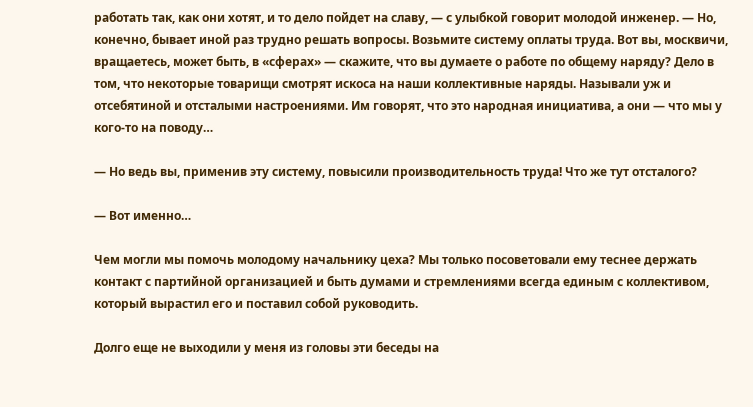работать так, как они хотят, и то дело пойдет на славу, — с улыбкой говорит молодой инженер. — Но, конечно, бывает иной раз трудно решать вопросы. Возьмите систему оплаты труда. Вот вы, москвичи, вращаетесь, может быть, в «сферах» — скажите, что вы думаете о работе по общему наряду? Дело в том, что некоторые товарищи смотрят искоса на наши коллективные наряды. Называли уж и отсебятиной и отсталыми настроениями. Им говорят, что это народная инициатива, а они — что мы у кого-то на поводу…

— Но ведь вы, применив эту систему, повысили производительность труда! Что же тут отсталого?

— Вот именно…

Чем могли мы помочь молодому начальнику цеха? Мы только посоветовали ему теснее держать контакт с партийной организацией и быть думами и стремлениями всегда единым с коллективом, который вырастил его и поставил собой руководить.

Долго еще не выходили у меня из головы эти беседы на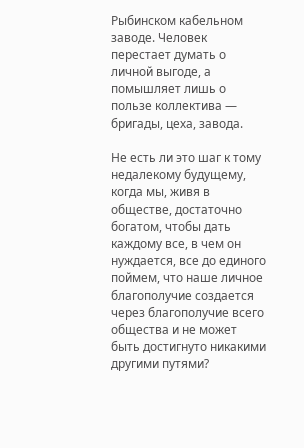Рыбинском кабельном заводе. Человек перестает думать о личной выгоде, а помышляет лишь о пользе коллектива — бригады, цеха, завода.

Не есть ли это шаг к тому недалекому будущему, когда мы, живя в обществе, достаточно богатом, чтобы дать каждому все, в чем он нуждается, все до единого поймем, что наше личное благополучие создается через благополучие всего общества и не может быть достигнуто никакими другими путями?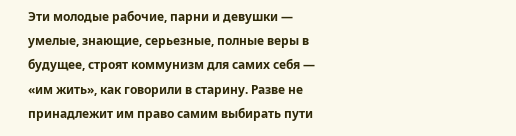Эти молодые рабочие, парни и девушки — умелые, знающие, серьезные, полные веры в будущее, строят коммунизм для самих себя — «им жить», как говорили в старину. Разве не принадлежит им право самим выбирать пути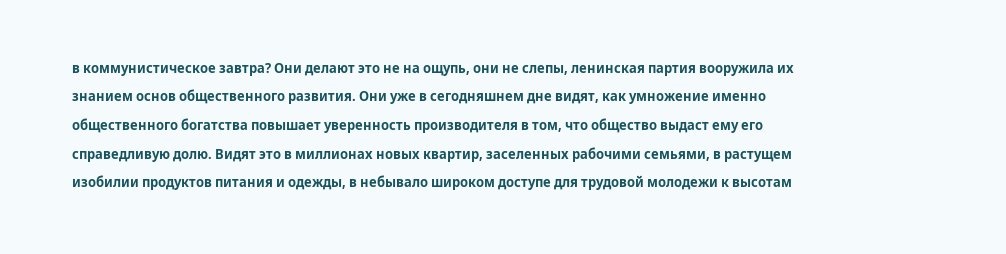в коммунистическое завтра? Они делают это не на ощупь, они не слепы, ленинская партия вооружила их знанием основ общественного развития. Они уже в сегодняшнем дне видят, как умножение именно общественного богатства повышает уверенность производителя в том, что общество выдаст ему его справедливую долю. Видят это в миллионах новых квартир, заселенных рабочими семьями, в растущем изобилии продуктов питания и одежды, в небывало широком доступе для трудовой молодежи к высотам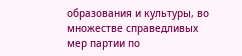образования и культуры, во множестве справедливых мер партии по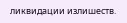ликвидации излишеств.